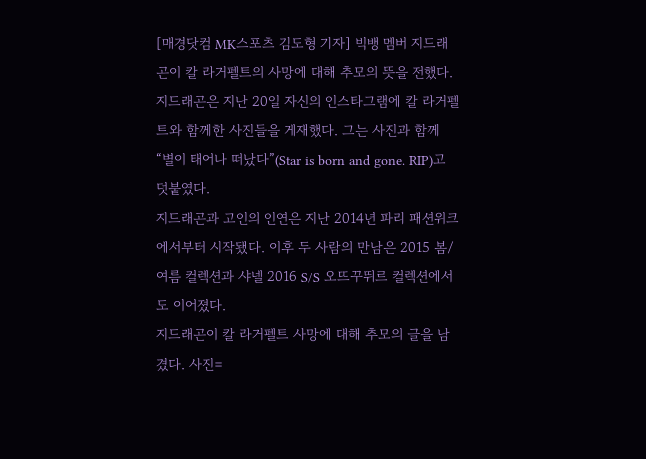[매경닷컴 MK스포츠 김도형 기자] 빅뱅 멤버 지드래곤이 칼 라거펠트의 사망에 대해 추모의 뜻을 전했다.
지드래곤은 지난 20일 자신의 인스타그램에 칼 라거펠트와 함께한 사진들을 게재했다. 그는 사진과 함께 “별이 태어나 떠났다”(Star is born and gone. RIP)고 덧붙였다.
지드래곤과 고인의 인연은 지난 2014년 파리 패션위크에서부터 시작됐다. 이후 두 사람의 만남은 2015 봄/여름 컬렉션과 샤넬 2016 S/S 오뜨꾸뛰르 컬렉션에서도 이어졌다.
지드래곤이 칼 라거펠트 사망에 대해 추모의 글을 남겼다. 사진=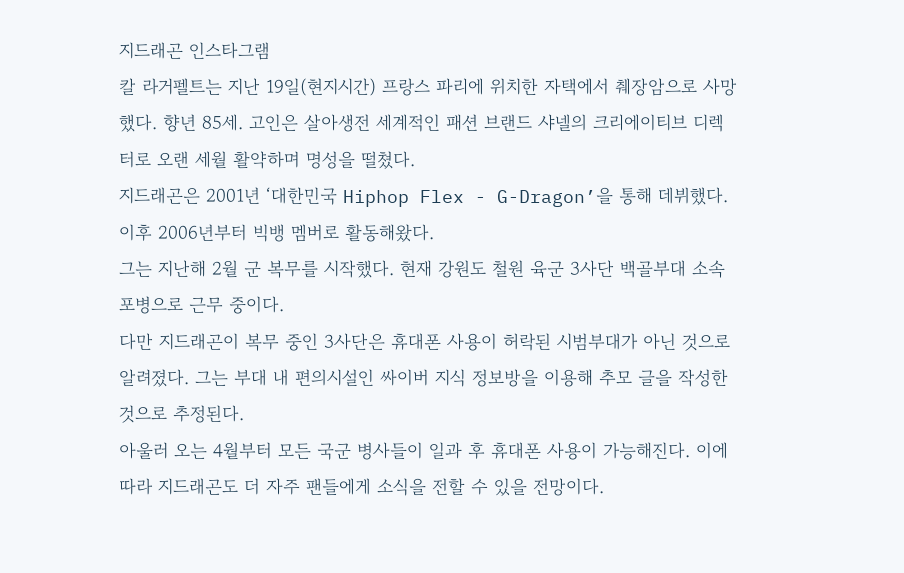지드래곤 인스타그램
칼 라거펠트는 지난 19일(현지시간) 프랑스 파리에 위치한 자택에서 췌장암으로 사망했다. 향년 85세. 고인은 살아생전 세계적인 패션 브랜드 샤넬의 크리에이티브 디렉터로 오랜 세월 활약하며 명성을 떨쳤다.
지드래곤은 2001년 ‘대한민국 Hiphop Flex - G-Dragon’을 통해 데뷔했다. 이후 2006년부터 빅뱅 멤버로 활동해왔다.
그는 지난해 2월 군 복무를 시작했다. 현재 강원도 철원 육군 3사단 백골부대 소속 포병으로 근무 중이다.
다만 지드래곤이 복무 중인 3사단은 휴대폰 사용이 허락된 시범부대가 아닌 것으로 알려졌다. 그는 부대 내 편의시설인 싸이버 지식 정보방을 이용해 추모 글을 작성한 것으로 추정된다.
아울러 오는 4월부터 모든 국군 병사들이 일과 후 휴대폰 사용이 가능해진다. 이에 따라 지드래곤도 더 자주 팬들에게 소식을 전할 수 있을 전망이다.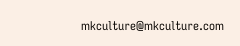mkculture@mkculture.com